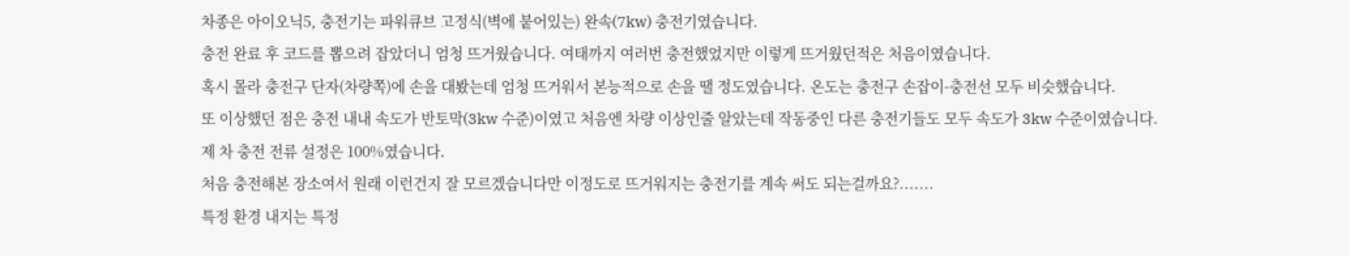차종은 아이오닉5, 충전기는 파워큐브 고정식(벽에 붙어있는) 완속(7kw) 충전기였습니다.
충전 완료 후 코드를 뽑으려 잡았더니 엄청 뜨거웠습니다. 여태까지 여러번 충전했었지만 이렇게 뜨거웠던적은 처음이였습니다.
혹시 몰라 충전구 단자(차량쪽)에 손을 대봤는데 엄청 뜨거워서 본능적으로 손을 땔 정도였습니다. 온도는 충전구 손잡이-충전선 모두 비슷했습니다.
또 이상했던 점은 충전 내내 속도가 반토막(3kw 수준)이였고 처음엔 차량 이상인줄 알았는데 작동중인 다른 충전기들도 모두 속도가 3kw 수준이였습니다.
제 차 충전 전류 설정은 100%였습니다.
처음 충전해본 장소여서 원래 이런건지 잘 모르겠습니다만 이정도로 뜨거워지는 충전기를 계속 써도 되는걸까요?.......
특정 환경 내지는 특정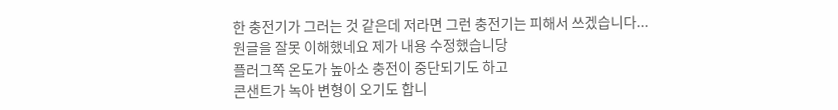한 충전기가 그러는 것 같은데 저라면 그런 충전기는 피해서 쓰겠습니다...
원글을 잘못 이해했네요 제가 내용 수정했습니당
플러그쪽 온도가 높아소 충전이 중단되기도 하고
콘샌트가 녹아 변형이 오기도 합니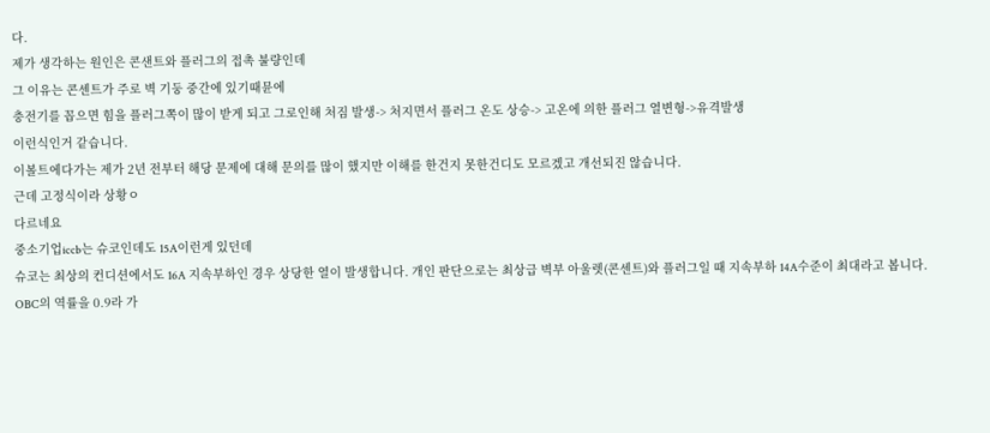다.
제가 생각하는 원인은 콘샌트와 플러그의 접촉 불량인데
그 이유는 콘센트가 주로 벽 기둥 중간에 있기때뮨에
충전기를 꼽으면 힘을 플러그쪽이 많이 받게 되고 그로인해 처짐 발생-> 처지면서 플러그 온도 상승-> 고온에 의한 플러그 열변형->유격발생
이런식인거 같습니다.
이볼트에다가는 제가 2년 전부터 해당 문제에 대해 문의를 많이 했지만 이해를 한건지 못한건디도 모르겠고 개선되진 않습니다.
근데 고정식이라 상황ㅇ
다르네요
중소기업iccb는 슈코인데도 15A이런게 있던데
슈코는 최상의 컨디션에서도 16A 지속부하인 경우 상당한 열이 발생합니다. 개인 판단으로는 최상급 벽부 아울렛(콘센트)와 플러그일 때 지속부하 14A수준이 최대라고 봅니다.
OBC의 역률을 0.9라 가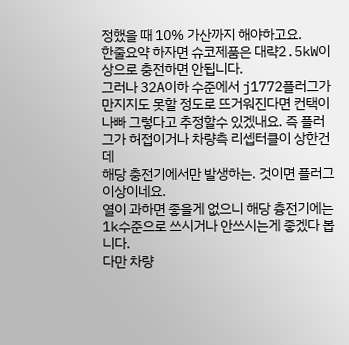정했을 때 10% 가산까지 해야하고요.
한줄요약 하자면 슈코제품은 대략2.5kW이상으로 충전하면 안됩니다.
그러나 32A이하 수준에서 j1772플러그가 만지지도 못할 정도로 뜨거워진다면 컨택이 나빠 그렇다고 추정할수 있겠내요. 즉 플러그가 허접이거나 차량측 리셉터클이 상한건데
해당 충전기에서만 발생하는. 것이면 플러그 이상이네요.
열이 과하면 좋을게 없으니 해당 츙전기에는 1k수준으로 쓰시거나 안쓰시는게 좋겠다 봅니다.
다만 차량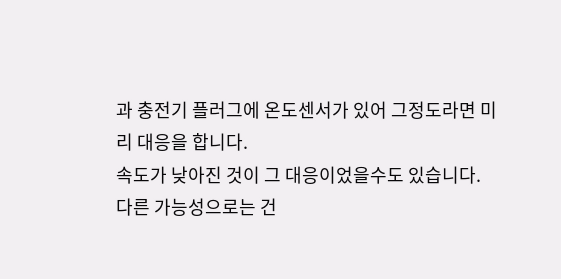과 충전기 플러그에 온도센서가 있어 그정도라면 미리 대응을 합니다.
속도가 낮아진 것이 그 대응이었을수도 있습니다.
다른 가능성으로는 건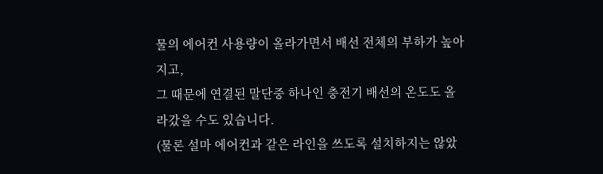물의 에어컨 사용량이 올라가면서 배선 전체의 부하가 높아지고,
그 때문에 연결된 말단중 하나인 충전기 배선의 온도도 올라갔을 수도 있습니다.
(물론 설마 에어컨과 같은 라인을 쓰도록 설치하지는 않았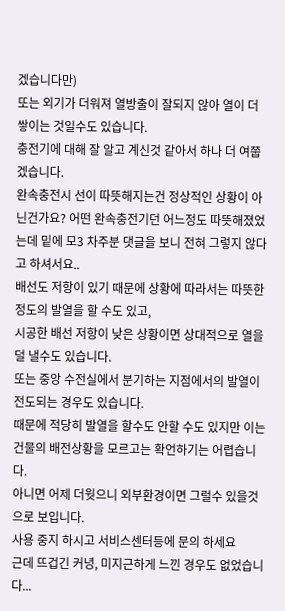겠습니다만)
또는 외기가 더워져 열방출이 잘되지 않아 열이 더 쌓이는 것일수도 있습니다.
충전기에 대해 잘 알고 계신것 같아서 하나 더 여쭙겠습니다.
완속충전시 선이 따뜻해지는건 정상적인 상황이 아닌건가요? 어떤 완속충전기던 어느정도 따뜻해졌었는데 밑에 모3 차주분 댓글을 보니 전혀 그렇지 않다고 하셔서요..
배선도 저항이 있기 때문에 상황에 따라서는 따뜻한 정도의 발열을 할 수도 있고,
시공한 배선 저항이 낮은 상황이면 상대적으로 열을 덜 낼수도 있습니다.
또는 중앙 수전실에서 분기하는 지점에서의 발열이 전도되는 경우도 있습니다.
때문에 적당히 발열을 할수도 안할 수도 있지만 이는 건물의 배전상황을 모르고는 확언하기는 어렵습니다.
아니면 어제 더웟으니 외부환경이면 그럴수 있을것으로 보입니다.
사용 중지 하시고 서비스센터등에 문의 하세요
근데 뜨겁긴 커녕, 미지근하게 느낀 경우도 없었습니다...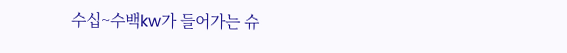수십~수백kw가 들어가는 슈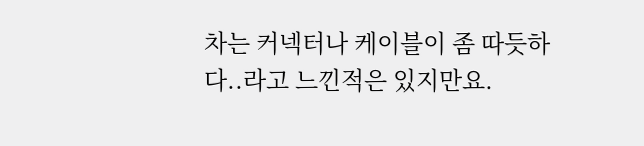차는 커넥터나 케이블이 좀 따듯하다..라고 느낀적은 있지만요.